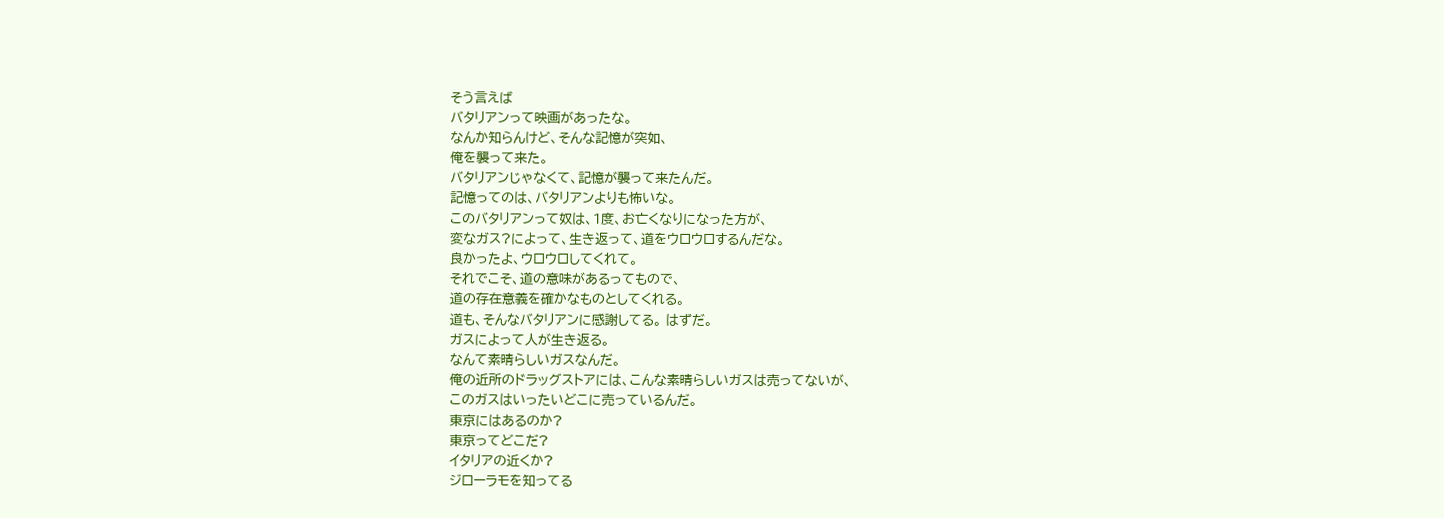そう言えば
バタリアンって映画があったな。
なんか知らんけど、そんな記憶が突如、
俺を襲って来た。
バタリアンじゃなくて、記憶が襲って来たんだ。
記憶ってのは、バタリアンよりも怖いな。
このバタリアンって奴は、1度、お亡くなりになった方が、
変なガス?によって、生き返って、道をウロウロするんだな。
良かったよ、ウロウロしてくれて。
それでこそ、道の意味があるってもので、
道の存在意義を確かなものとしてくれる。
道も、そんなバタリアンに感謝してる。 はずだ。
ガスによって人が生き返る。
なんて素晴らしいガスなんだ。
俺の近所のドラッグストアには、こんな素晴らしいガスは売ってないが、
このガスはいったいどこに売っているんだ。
東京にはあるのか?
東京ってどこだ?
イタリアの近くか?
ジローラモを知ってる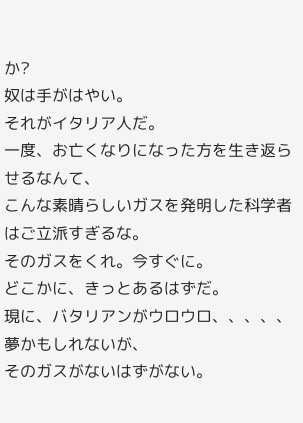か?
奴は手がはやい。
それがイタリア人だ。
一度、お亡くなりになった方を生き返らせるなんて、
こんな素晴らしいガスを発明した科学者はご立派すぎるな。
そのガスをくれ。今すぐに。
どこかに、きっとあるはずだ。
現に、バタリアンがウロウロ、、、、、
夢かもしれないが、
そのガスがないはずがない。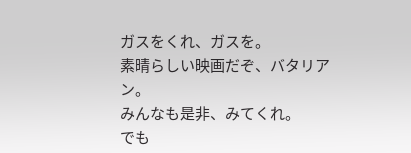ガスをくれ、ガスを。
素晴らしい映画だぞ、バタリアン。
みんなも是非、みてくれ。
でも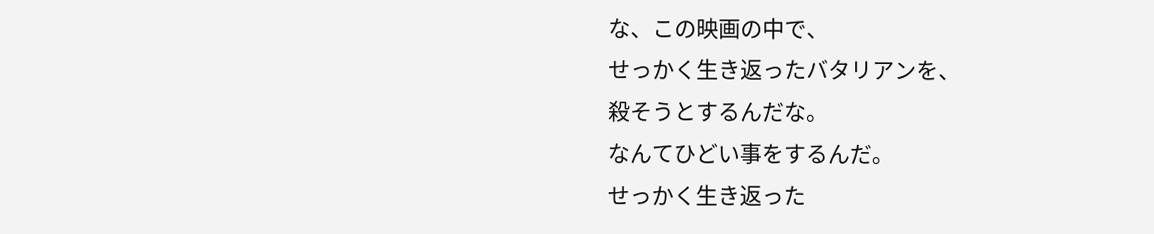な、この映画の中で、
せっかく生き返ったバタリアンを、
殺そうとするんだな。
なんてひどい事をするんだ。
せっかく生き返った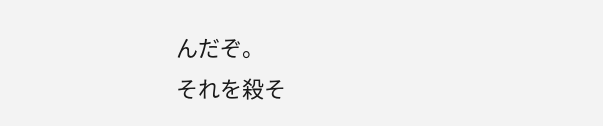んだぞ。
それを殺そ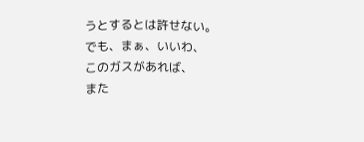うとするとは許せない。
でも、まぁ、いいわ、
このガスがあれば、
また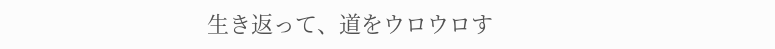生き返って、道をウロウロす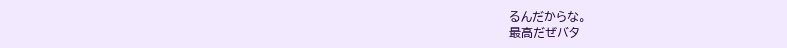るんだからな。
最高だぜバタ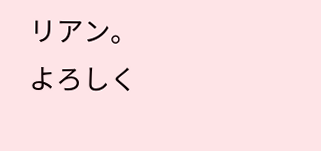リアン。
よろしく